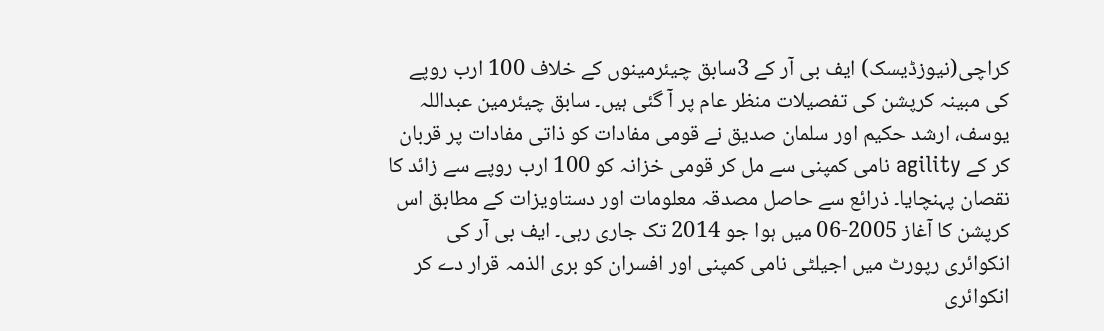کراچی(نیوزڈیسک) ایف بی آر کے 3سابق چیئرمینوں کے خلاف 100 ارب روپے کی مبینہ کرپشن کی تفصیلات منظر عام پر آ گئی ہیں۔ سابق چیئرمین عبداللہ یوسف، ارشد حکیم اور سلمان صدیق نے قومی مفادات کو ذاتی مفادات پر قربان کر کے agility نامی کمپنی سے مل کر قومی خزانہ کو 100 ارب روپے سے زائد کا نقصان پہنچایا۔ ذرائع سے حاصل مصدقہ معلومات اور دستاویزات کے مطابق اس کرپشن کا آغاز 2005-06 میں ہوا جو 2014 تک جاری رہی۔ ایف بی آر کی انکوائری رپورٹ میں اجیلٹی نامی کمپنی اور افسران کو بری الذمہ قرار دے کر انکوائری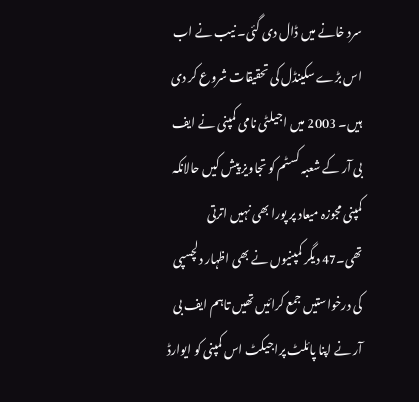سرد خانے میں ڈال دی گئی۔ نیب نے اب اس بڑے سکینڈل کی تحقیقات شروع کر دی ہیں۔ 2003 میں اجیلٹی نامی کمپنی نے ایف بی آر کے شعبہ کسٹم کو تجاویز پیش کیں حالانکہ کمپنی مجوزہ میعاد پر پورا بھی نہیں اترتی تھی۔47 دیگر کمپنیوں نے بھی اظہار دلچسپی کی درخواستیں جمع کرائیں تھیں تاہم ایف بی آر نے اپنا پائلٹ پراجیکٹ اس کمپنی کو ایوارڈ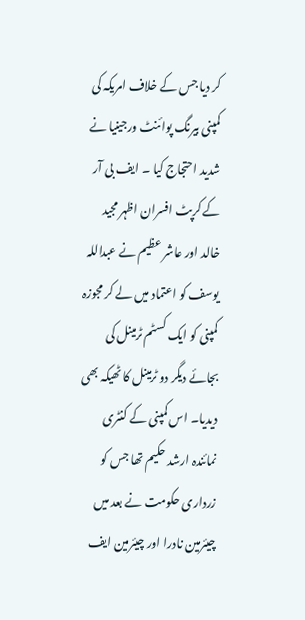کر دیا جس کے خلاف امریکہ کی کمپنی بیرنگ پوائنٹ ورجینیا نے شدید احتجاج کیا ۔ ایف بی آر کے کرپٹ افسران اظہر مجید خالد اور عاشر عظیم نے عبداللہ یوسف کو اعتماد میں لے کر مجوزہ کمپنی کو ایک کسٹم ٹرمینل کی بجائے دیگر دو ٹرمینل کا ٹھیکہ بھی دیدیا۔ اس کمپنی کے کنٹری نمائندہ ارشد حکیم تھا جس کو زرداری حکومت نے بعد میں چیئرمین نادرا اور چیئرمین ایف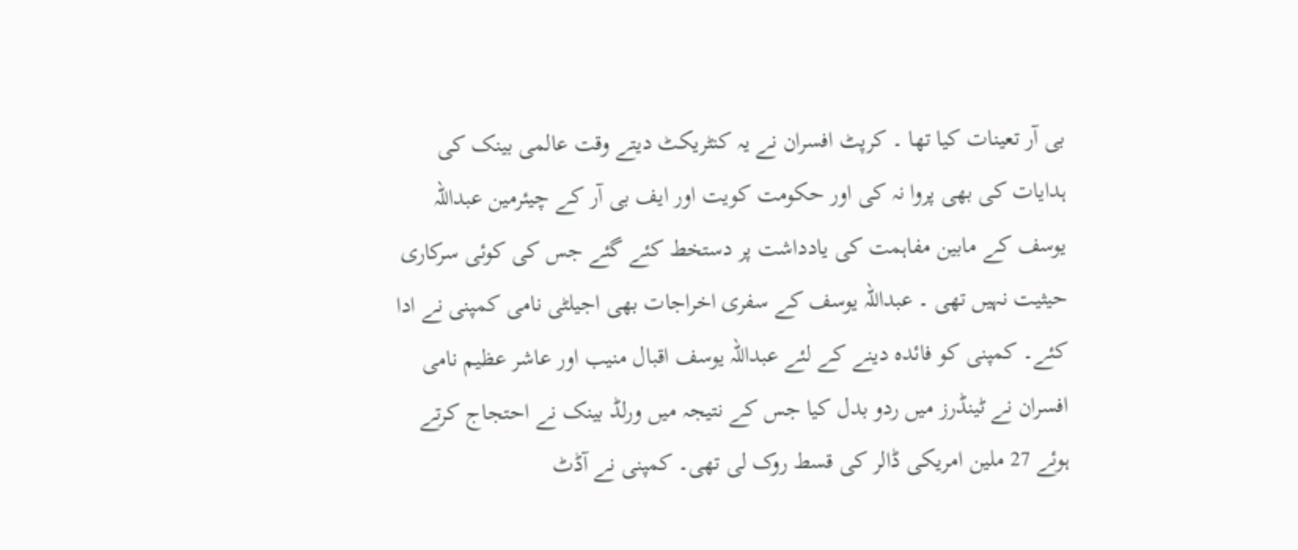بی آر تعینات کیا تھا ۔ کرپٹ افسران نے یہ کنٹریکٹ دیتے وقت عالمی بینک کی ہدایات کی بھی پروا نہ کی اور حکومت کویت اور ایف بی آر کے چیئرمین عبداللہ یوسف کے مابین مفاہمت کی یادداشت پر دستخط کئے گئے جس کی کوئی سرکاری حیثیت نہیں تھی ۔ عبداللہ یوسف کے سفری اخراجات بھی اجیلٹی نامی کمپنی نے ادا کئے۔ کمپنی کو فائدہ دینے کے لئے عبداللہ یوسف اقبال منیب اور عاشر عظیم نامی افسران نے ٹینڈرز میں ردو بدل کیا جس کے نتیجہ میں ورلڈ بینک نے احتجاج کرتے ہوئے 27 ملین امریکی ڈالر کی قسط روک لی تھی۔ کمپنی نے آڈٹ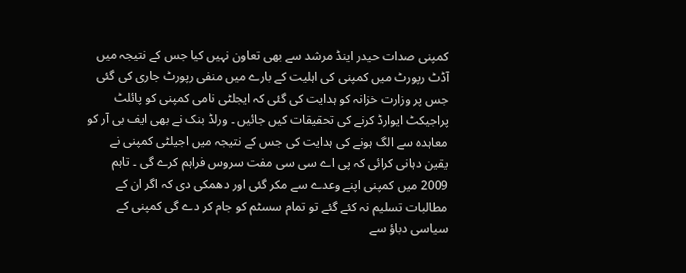کمپنی صدات حیدر اینڈ مرشد سے بھی تعاون نہیں کیا جس کے نتیجہ میں آڈٹ رپورٹ میں کمپنی کی اہلیت کے بارے میں منفی رپورٹ جاری کی گئی جس پر وزارت خزانہ کو ہدایت کی گئی کہ ایجلٹی نامی کمپنی کو پائلٹ پراجیکٹ ایوارڈ کرنے کی تحقیقات کیں جائیں ۔ ورلڈ بنک نے بھی ایف بی آر کو معاہدہ سے الگ ہونے کی ہدایت کی جس کے نتیجہ میں اجیلٹی کمپنی نے یقین دہانی کرائی کہ پی اے سی سی مفت سروس فراہم کرے گی ۔ تاہم 2009 میں کمپنی اپنے وعدے سے مکر گئی اور دھمکی دی کہ اگر ان کے مطالبات تسلیم نہ کئے گئے تو تمام سسٹم کو جام کر دے گی کمپنی کے سیاسی دباؤ سے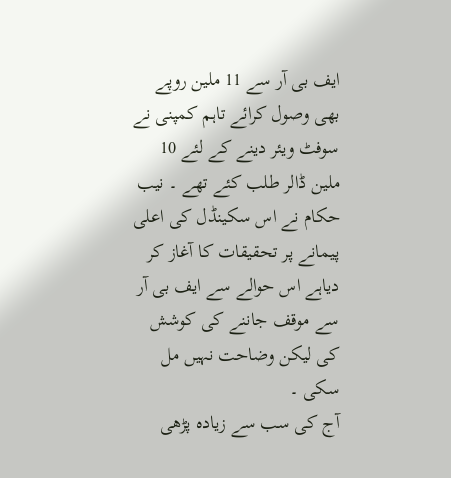ایف بی آر سے 11 ملین روپے بھی وصول کرائے تاہم کمپنی نے سوفٹ ویئر دینے کے لئے 10 ملین ڈالر طلب کئے تھے ۔ نیب حکام نے اس سکینڈل کی اعلی پیمانے پر تحقیقات کا آغاز کر دیاہے اس حوالے سے ایف بی آر سے موقف جاننے کی کوشش کی لیکن وضاحت نہیں مل سکی ۔
آج کی سب سے زیادہ پڑھی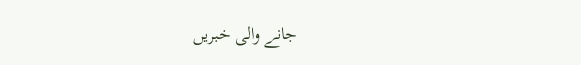جانے والی خبریں